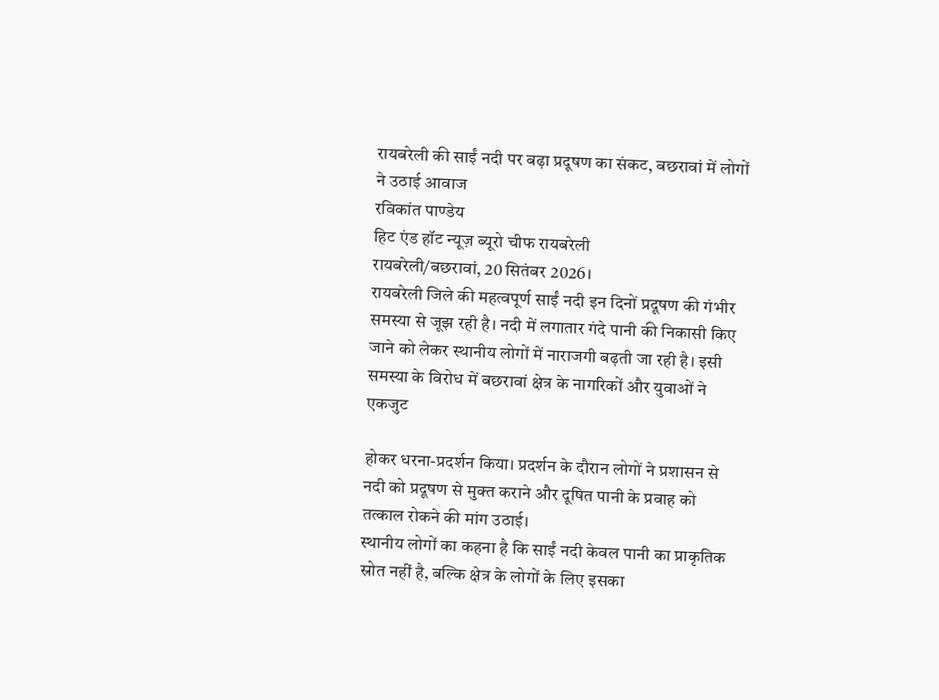रायबरेली की साईं नदी पर बढ़ा प्रदूषण का संकट, बछरावां में लोगों ने उठाई आवाज
रविकांत पाण्डेय
हिट एंड हॉट न्यूज़ ब्यूरो चीफ रायबरेली
रायबरेली/बछरावां, 20 सितंबर 2026।
रायबरेली जिले की महत्वपूर्ण साईं नदी इन दिनों प्रदूषण की गंभीर समस्या से जूझ रही है। नदी में लगातार गंदे पानी की निकासी किए जाने को लेकर स्थानीय लोगों में नाराजगी बढ़ती जा रही है। इसी समस्या के विरोध में बछरावां क्षेत्र के नागरिकों और युवाओं ने एकजुट

होकर धरना-प्रदर्शन किया। प्रदर्शन के दौरान लोगों ने प्रशासन से नदी को प्रदूषण से मुक्त कराने और दूषित पानी के प्रवाह को तत्काल रोकने की मांग उठाई।
स्थानीय लोगों का कहना है कि साईं नदी केवल पानी का प्राकृतिक स्रोत नहीं है, बल्कि क्षेत्र के लोगों के लिए इसका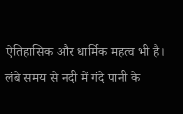ऐतिहासिक और धार्मिक महत्व भी है। लंबे समय से नदी में गंदे पानी के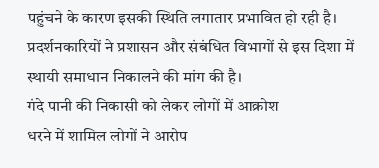पहुंचने के कारण इसकी स्थिति लगातार प्रभावित हो रही है। प्रदर्शनकारियों ने प्रशासन और संबंधित विभागों से इस दिशा में स्थायी समाधान निकालने की मांग की है।
गंदे पानी की निकासी को लेकर लोगों में आक्रोश
धरने में शामिल लोगों ने आरोप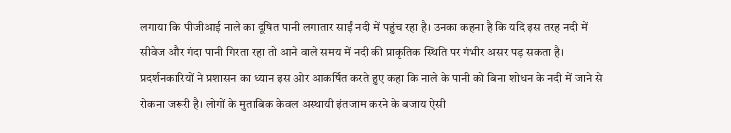लगाया कि पीजीआई नाले का दूषित पानी लगातार साईं नदी में पहुंच रहा है। उनका कहना है कि यदि इस तरह नदी में सीवेज और गंदा पानी गिरता रहा तो आने वाले समय में नदी की प्राकृतिक स्थिति पर गंभीर असर पड़ सकता है।
प्रदर्शनकारियों ने प्रशासन का ध्यान इस ओर आकर्षित करते हुए कहा कि नाले के पानी को बिना शोधन के नदी में जाने से रोकना जरूरी है। लोगों के मुताबिक केवल अस्थायी इंतजाम करने के बजाय ऐसी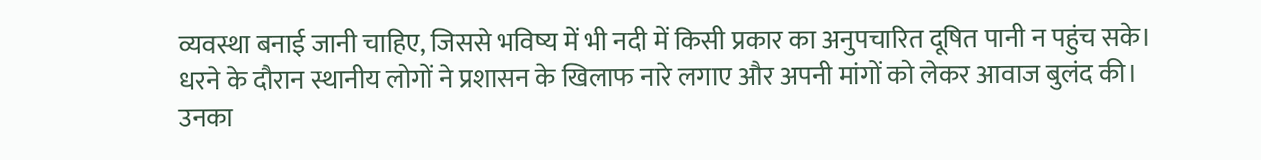व्यवस्था बनाई जानी चाहिए, जिससे भविष्य में भी नदी में किसी प्रकार का अनुपचारित दूषित पानी न पहुंच सके।
धरने के दौरान स्थानीय लोगों ने प्रशासन के खिलाफ नारे लगाए और अपनी मांगों को लेकर आवाज बुलंद की। उनका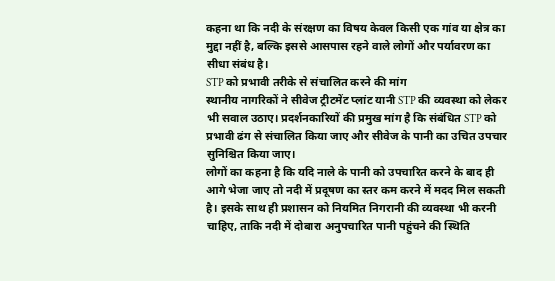कहना था कि नदी के संरक्षण का विषय केवल किसी एक गांव या क्षेत्र का मुद्दा नहीं है, बल्कि इससे आसपास रहने वाले लोगों और पर्यावरण का सीधा संबंध है।
STP को प्रभावी तरीके से संचालित करने की मांग
स्थानीय नागरिकों ने सीवेज ट्रीटमेंट प्लांट यानी STP की व्यवस्था को लेकर भी सवाल उठाए। प्रदर्शनकारियों की प्रमुख मांग है कि संबंधित STP को प्रभावी ढंग से संचालित किया जाए और सीवेज के पानी का उचित उपचार सुनिश्चित किया जाए।
लोगों का कहना है कि यदि नाले के पानी को उपचारित करने के बाद ही आगे भेजा जाए तो नदी में प्रदूषण का स्तर कम करने में मदद मिल सकती है। इसके साथ ही प्रशासन को नियमित निगरानी की व्यवस्था भी करनी चाहिए, ताकि नदी में दोबारा अनुपचारित पानी पहुंचने की स्थिति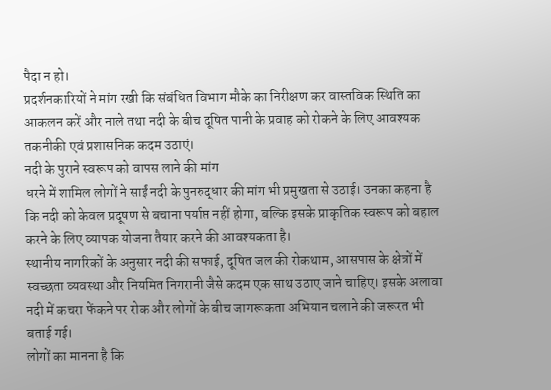पैदा न हो।
प्रदर्शनकारियों ने मांग रखी कि संबंधित विभाग मौके का निरीक्षण कर वास्तविक स्थिति का आकलन करें और नाले तथा नदी के बीच दूषित पानी के प्रवाह को रोकने के लिए आवश्यक तकनीकी एवं प्रशासनिक कदम उठाएं।
नदी के पुराने स्वरूप को वापस लाने की मांग
धरने में शामिल लोगों ने साईं नदी के पुनरुद्धार की मांग भी प्रमुखता से उठाई। उनका कहना है कि नदी को केवल प्रदूषण से बचाना पर्याप्त नहीं होगा, बल्कि इसके प्राकृतिक स्वरूप को बहाल करने के लिए व्यापक योजना तैयार करने की आवश्यकता है।
स्थानीय नागरिकों के अनुसार नदी की सफाई, दूषित जल की रोकथाम, आसपास के क्षेत्रों में स्वच्छता व्यवस्था और नियमित निगरानी जैसे कदम एक साथ उठाए जाने चाहिए। इसके अलावा नदी में कचरा फेंकने पर रोक और लोगों के बीच जागरूकता अभियान चलाने की जरूरत भी बताई गई।
लोगों का मानना है कि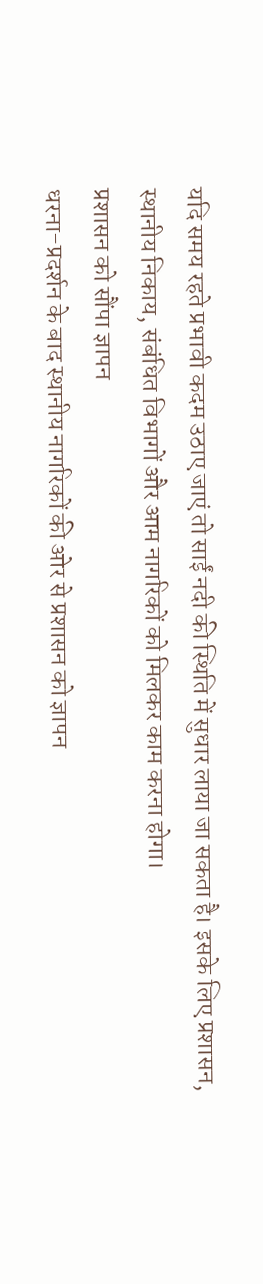यदि समय रहते प्रभावी कदम उठाए जाएं तो साईं नदी की स्थिति में सुधार लाया जा सकता है। इसके लिए प्रशासन, स्थानीय निकाय, संबंधित विभागों और आम नागरिकों को मिलकर काम करना होगा।
प्रशासन को सौंपा ज्ञापन
धरना-प्रदर्शन के बाद स्थानीय नागरिकों की ओर से प्रशासन को ज्ञापन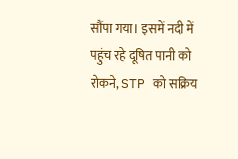सौंपा गया। इसमें नदी में पहुंच रहे दूषित पानी को रोकने, STP को सक्रिय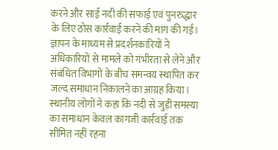करने और साईं नदी की सफाई एवं पुनरुद्धार के लिए ठोस कार्रवाई करने की मांग की गई।
ज्ञापन के माध्यम से प्रदर्शनकारियों ने अधिकारियों से मामले को गंभीरता से लेने और संबंधित विभागों के बीच समन्वय स्थापित कर जल्द समाधान निकालने का आग्रह किया। स्थानीय लोगों ने कहा कि नदी से जुड़ी समस्या का समाधान केवल कागजी कार्रवाई तक सीमित नहीं रहना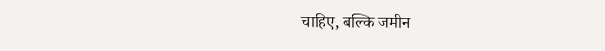चाहिए, बल्कि जमीन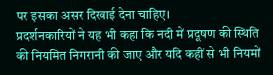पर इसका असर दिखाई देना चाहिए।
प्रदर्शनकारियों ने यह भी कहा कि नदी में प्रदूषण की स्थिति की नियमित निगरानी की जाए और यदि कहीं से भी नियमों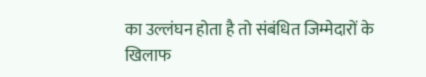का उल्लंघन होता है तो संबंधित जिम्मेदारों के खिलाफ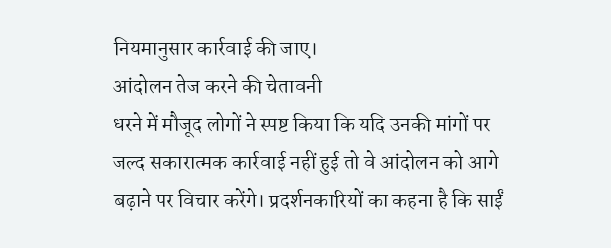नियमानुसार कार्रवाई की जाए।
आंदोलन तेज करने की चेतावनी
धरने में मौजूद लोगों ने स्पष्ट किया कि यदि उनकी मांगों पर जल्द सकारात्मक कार्रवाई नहीं हुई तो वे आंदोलन को आगे बढ़ाने पर विचार करेंगे। प्रदर्शनकारियों का कहना है कि साईं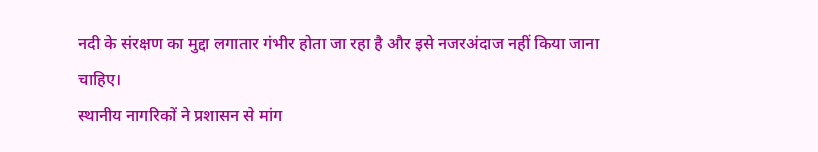नदी के संरक्षण का मुद्दा लगातार गंभीर होता जा रहा है और इसे नजरअंदाज नहीं किया जाना चाहिए।
स्थानीय नागरिकों ने प्रशासन से मांग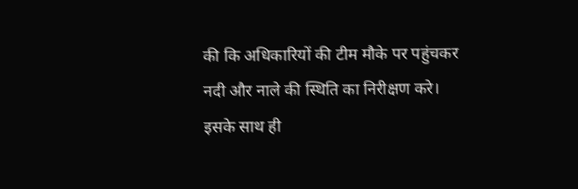की कि अधिकारियों की टीम मौके पर पहुंचकर नदी और नाले की स्थिति का निरीक्षण करे। इसके साथ ही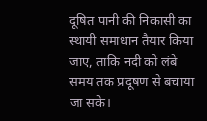दूषित पानी की निकासी का स्थायी समाधान तैयार किया जाए, ताकि नदी को लंबे समय तक प्रदूषण से बचाया जा सके।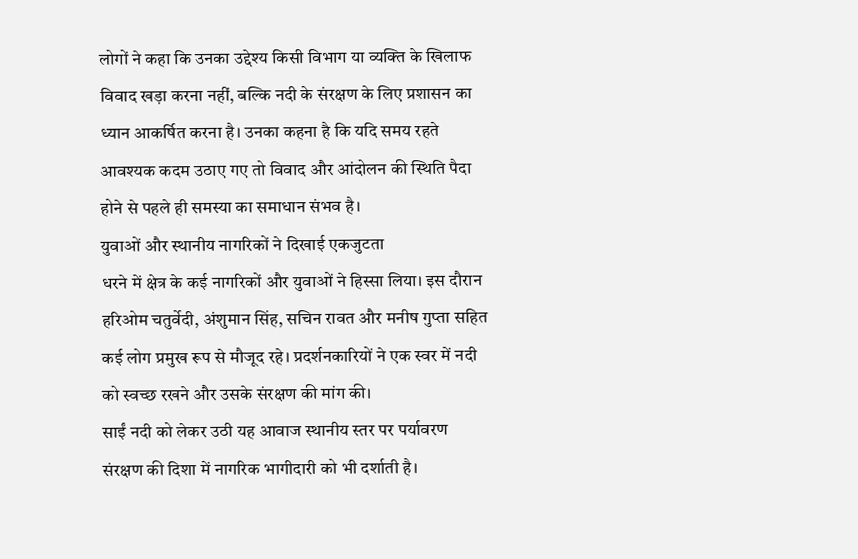लोगों ने कहा कि उनका उद्देश्य किसी विभाग या व्यक्ति के खिलाफ विवाद खड़ा करना नहीं, बल्कि नदी के संरक्षण के लिए प्रशासन का ध्यान आकर्षित करना है। उनका कहना है कि यदि समय रहते आवश्यक कदम उठाए गए तो विवाद और आंदोलन की स्थिति पैदा होने से पहले ही समस्या का समाधान संभव है।
युवाओं और स्थानीय नागरिकों ने दिखाई एकजुटता
धरने में क्षेत्र के कई नागरिकों और युवाओं ने हिस्सा लिया। इस दौरान हरिओम चतुर्वेदी, अंशुमान सिंह, सचिन रावत और मनीष गुप्ता सहित कई लोग प्रमुख रूप से मौजूद रहे। प्रदर्शनकारियों ने एक स्वर में नदी को स्वच्छ रखने और उसके संरक्षण की मांग की।
साईं नदी को लेकर उठी यह आवाज स्थानीय स्तर पर पर्यावरण संरक्षण की दिशा में नागरिक भागीदारी को भी दर्शाती है।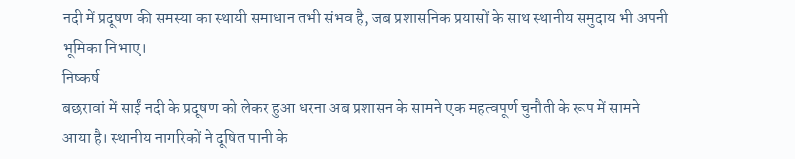नदी में प्रदूषण की समस्या का स्थायी समाधान तभी संभव है, जब प्रशासनिक प्रयासों के साथ स्थानीय समुदाय भी अपनी भूमिका निभाए।
निष्कर्ष
बछरावां में साईं नदी के प्रदूषण को लेकर हुआ धरना अब प्रशासन के सामने एक महत्वपूर्ण चुनौती के रूप में सामने आया है। स्थानीय नागरिकों ने दूषित पानी के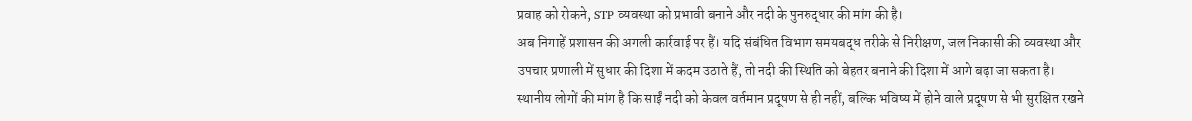प्रवाह को रोकने, STP व्यवस्था को प्रभावी बनाने और नदी के पुनरुद्धार की मांग की है।
अब निगाहें प्रशासन की अगली कार्रवाई पर हैं। यदि संबंधित विभाग समयबद्ध तरीके से निरीक्षण, जल निकासी की व्यवस्था और उपचार प्रणाली में सुधार की दिशा में कदम उठाते हैं, तो नदी की स्थिति को बेहतर बनाने की दिशा में आगे बढ़ा जा सकता है। स्थानीय लोगों की मांग है कि साईं नदी को केवल वर्तमान प्रदूषण से ही नहीं, बल्कि भविष्य में होने वाले प्रदूषण से भी सुरक्षित रखने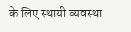के लिए स्थायी व्यवस्था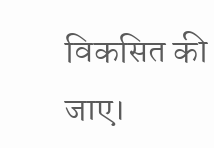विकसित की जाए।